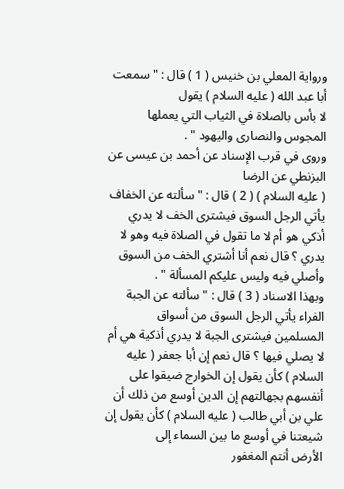ورواية المعلي بن خنيس ( 1 ) قال : " سمعت أبا عبد الله ( عليه السلام ) يقول
لا بأس بالصلاة في الثياب التي يعملها المجوس والنصارى واليهود " .
وروى في قرب الإسناد عن أحمد بن عيسى عن البزنطي عن الرضا
( عليه السلام ) ( 2 ) قال : " سألته عن الخفاف يأتي الرجل السوق فيشترى الخف لا يدري
أذكي هو أم لا ما تقول في الصلاة فيه وهو لا يدري ؟ قال نعم أنا أشتري الخف من السوق
وأصلي فيه وليس عليكم المسألة " .
وبهذا الاسناد ( 3 ) قال : " سألته عن الجبة الفراء يأتي الرجل السوق من أسواق
المسلمين فيشترى الجبة لا يدري أذكية هي أم لا يصلي فيها ؟ قال نعم إن أبا جعفر ( عليه
السلام ) كأن يقول إن الخوارج ضيقوا على أنفسهم بجهالتهم إن الدين أوسع من ذلك أن علي بن أبي طالب ( عليه السلام ) كأن يقول إن شيعتنا في أوسع ما بين السماء إلى
الأرض أنتم المغفور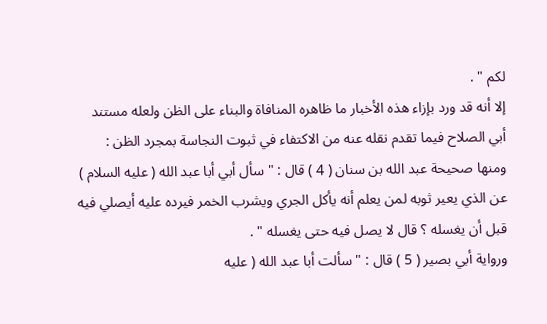لكم " .
إلا أنه قد ورد بإزاء هذه الأخبار ما ظاهره المنافاة والبناء على الظن ولعله مستند
أبي الصلاح فيما تقدم نقله عنه من الاكتفاء في ثبوت النجاسة بمجرد الظن :
ومنها صحيحة عبد الله بن سنان ( 4 ) قال : " سأل أبي أبا عبد الله ( عليه السلام )
عن الذي يعير ثوبه لمن يعلم أنه يأكل الجري ويشرب الخمر فيرده عليه أيصلي فيه قبل أن يغسله ؟ قال لا يصل فيه حتى يغسله " .
ورواية أبي بصير ( 5 ) قال : " سألت أبا عبد الله ( عليه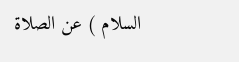السلام ) عن الصلاة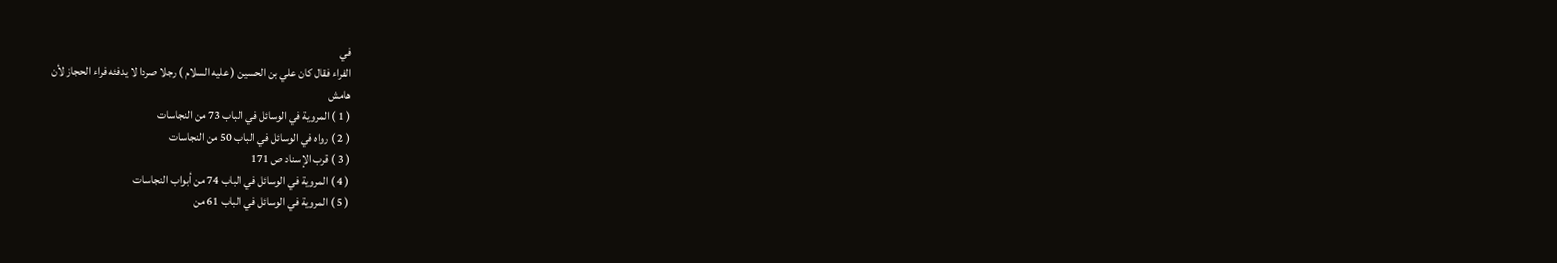في
الفراء فقال كان علي بن الحسين ( عليه السلام ) رجلا صردا لا يدفئه فراء الحجاز لأن
هامش
( 1 ) المروية في الوسائل في الباب 73 من النجاسات
( 2 ) رواه في الوسائل في الباب 50 من النجاسات
( 3 ) قرب الإسناد ص 171
( 4 ) المروية في الوسائل في الباب 74 من أبواب النجاسات
( 5 ) المروية في الوسائل في الباب 61 من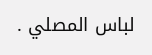لباس المصلي .